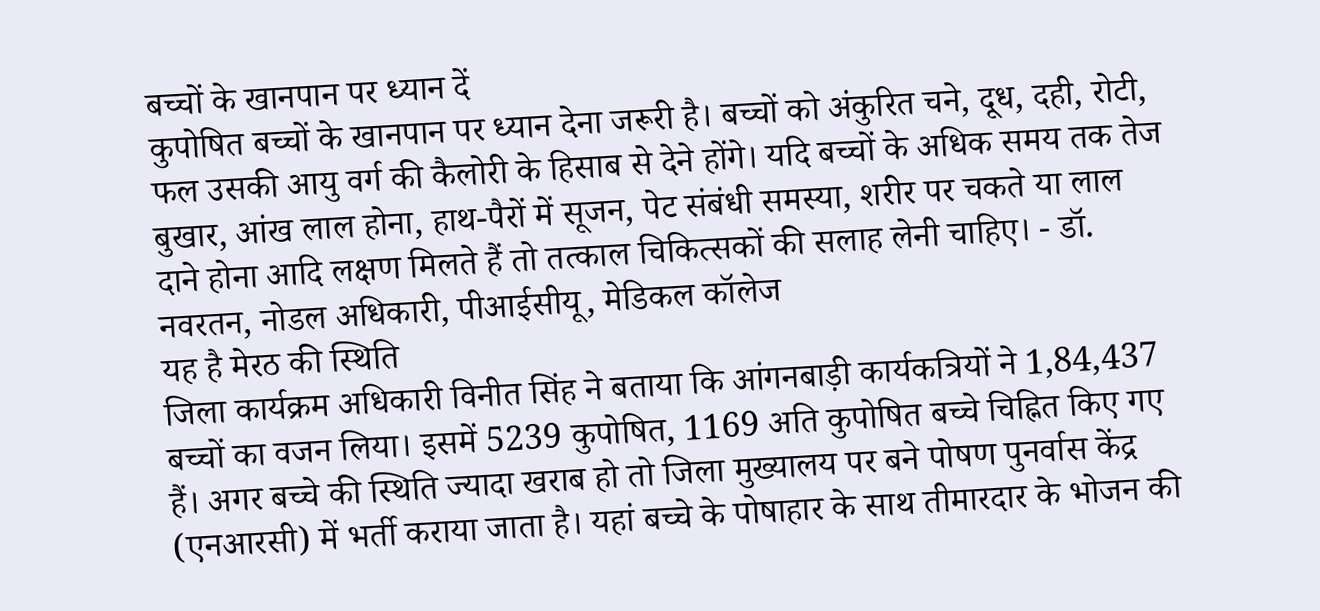बच्चों के खानपान पर ध्यान दें
कुपोषित बच्चों के खानपान पर ध्यान देना जरूरी है। बच्चों को अंकुरित चने, दूध, दही, रोटी, फल उसकी आयु वर्ग की कैलोरी के हिसाब से देने होंगे। यदि बच्चों के अधिक समय तक तेज बुखार, आंख लाल होना, हाथ-पैरों में सूजन, पेट संबंधी समस्या, शरीर पर चकते या लाल दाने होना आदि लक्षण मिलते हैं तो तत्काल चिकित्सकों की सलाह लेनी चाहिए। - डॉ. नवरतन, नोडल अधिकारी, पीआईसीयू, मेडिकल कॉलेज
यह है मेरठ की स्थिति
जिला कार्यक्रम अधिकारी विनीत सिंह ने बताया कि आंगनबाड़ी कार्यकत्रियों ने 1,84,437 बच्चों का वजन लिया। इसमें 5239 कुपोषित, 1169 अति कुपोषित बच्चे चिह्नित किए गए हैं। अगर बच्चे की स्थिति ज्यादा खराब हो तो जिला मुख्यालय पर बने पोषण पुनर्वास केंद्र (एनआरसी) में भर्ती कराया जाता है। यहां बच्चे के पोषाहार के साथ तीमारदार के भोजन की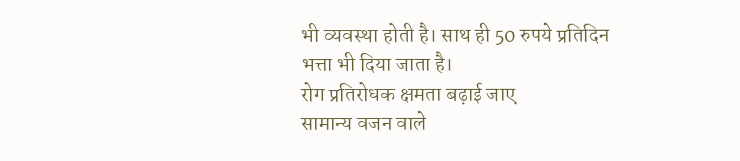भी व्यवस्था होती है। साथ ही 50 रुपये प्रतिदिन भत्ता भी दिया जाता है।
रोग प्रतिरोधक क्षमता बढ़ाई जाए
सामान्य वजन वाले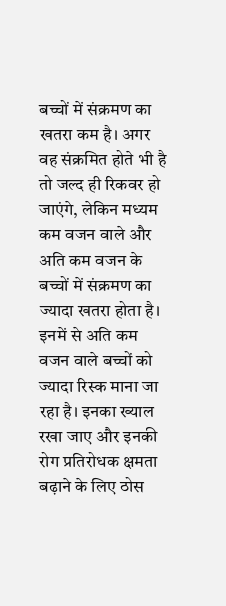बच्चों में संक्रमण का खतरा कम है। अगर वह संक्रमित होते भी है तो जल्द ही रिकवर हो जाएंगे, लेकिन मध्यम कम वजन वाले और अति कम वजन के बच्चों में संक्रमण का ज्यादा खतरा होता है। इनमें से अति कम वजन वाले बच्चों को ज्यादा रिस्क माना जा रहा है। इनका ख्याल रखा जाए और इनकी रोग प्रतिरोधक क्षमता बढ़ाने के लिए ठोस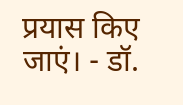प्रयास किए जाएं। - डॉ.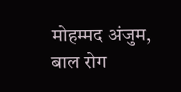मोहम्मद अंजुम, बाल रोग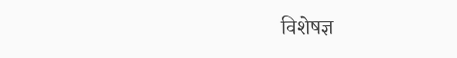विशेषज्ञ